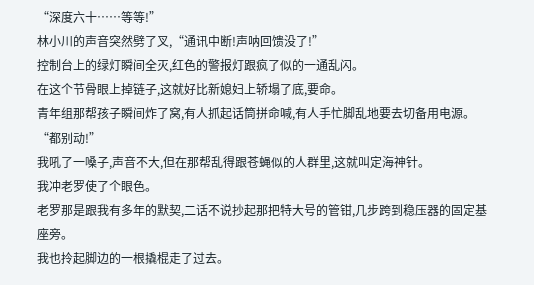“深度六十……等等!”
林小川的声音突然劈了叉,“通讯中断!声呐回馈没了!”
控制台上的绿灯瞬间全灭,红色的警报灯跟疯了似的一通乱闪。
在这个节骨眼上掉链子,这就好比新媳妇上轿塌了底,要命。
青年组那帮孩子瞬间炸了窝,有人抓起话筒拼命喊,有人手忙脚乱地要去切备用电源。
“都别动!”
我吼了一嗓子,声音不大,但在那帮乱得跟苍蝇似的人群里,这就叫定海神针。
我冲老罗使了个眼色。
老罗那是跟我有多年的默契,二话不说抄起那把特大号的管钳,几步跨到稳压器的固定基座旁。
我也拎起脚边的一根撬棍走了过去。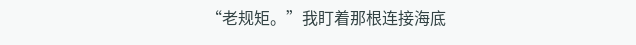“老规矩。”我盯着那根连接海底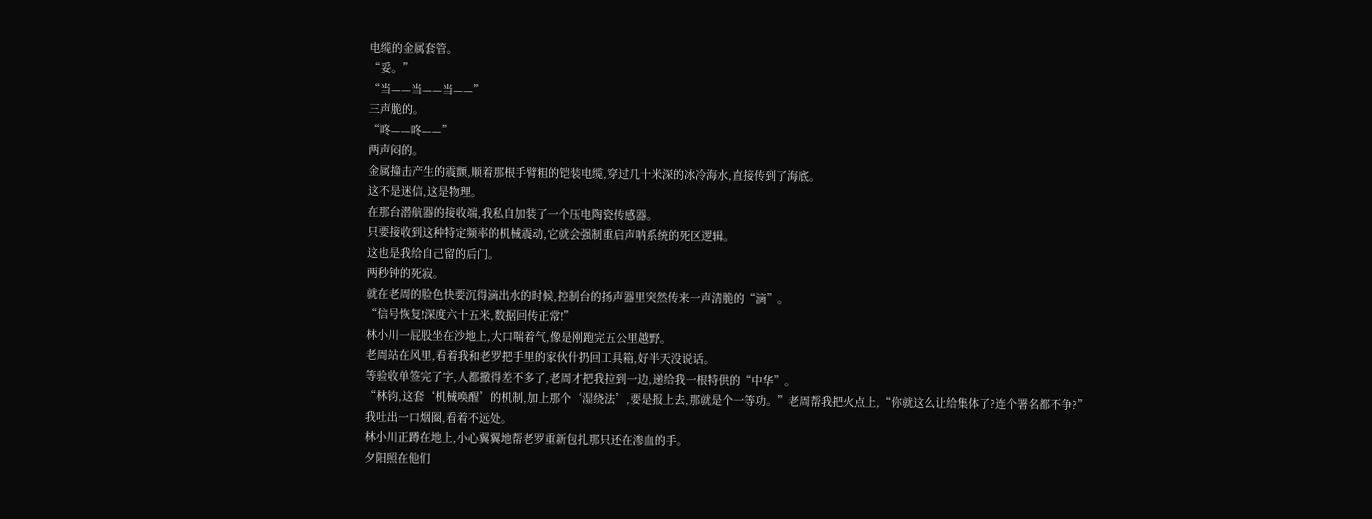电缆的金属套管。
“妥。”
“当——当——当——”
三声脆的。
“咚——咚——”
两声闷的。
金属撞击产生的震颤,顺着那根手臂粗的铠装电缆,穿过几十米深的冰冷海水,直接传到了海底。
这不是迷信,这是物理。
在那台潜航器的接收端,我私自加装了一个压电陶瓷传感器。
只要接收到这种特定频率的机械震动,它就会强制重启声呐系统的死区逻辑。
这也是我给自己留的后门。
两秒钟的死寂。
就在老周的脸色快要沉得滴出水的时候,控制台的扬声器里突然传来一声清脆的“滴”。
“信号恢复!深度六十五米,数据回传正常!”
林小川一屁股坐在沙地上,大口喘着气,像是刚跑完五公里越野。
老周站在风里,看着我和老罗把手里的家伙什扔回工具箱,好半天没说话。
等验收单签完了字,人都撤得差不多了,老周才把我拉到一边,递给我一根特供的“中华”。
“林钧,这套‘机械唤醒’的机制,加上那个‘湿绕法’,要是报上去,那就是个一等功。”老周帮我把火点上,“你就这么让给集体了?连个署名都不争?”
我吐出一口烟圈,看着不远处。
林小川正蹲在地上,小心翼翼地帮老罗重新包扎那只还在渗血的手。
夕阳照在他们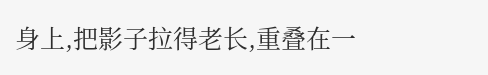身上,把影子拉得老长,重叠在一